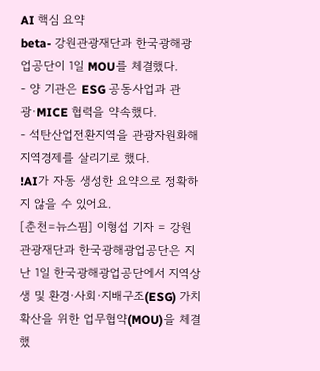AI 핵심 요약
beta- 강원관광재단과 한국광해광업공단이 1일 MOU를 체결했다.
- 양 기관은 ESG 공동사업과 관광·MICE 협력을 약속했다.
- 석탄산업전환지역을 관광자원화해 지역경제를 살리기로 했다.
!AI가 자동 생성한 요약으로 정확하지 않을 수 있어요.
[춘천=뉴스핌] 이형섭 기자 = 강원관광재단과 한국광해광업공단은 지난 1일 한국광해광업공단에서 지역상생 및 환경·사회·지배구조(ESG) 가치 확산을 위한 업무협약(MOU)을 체결했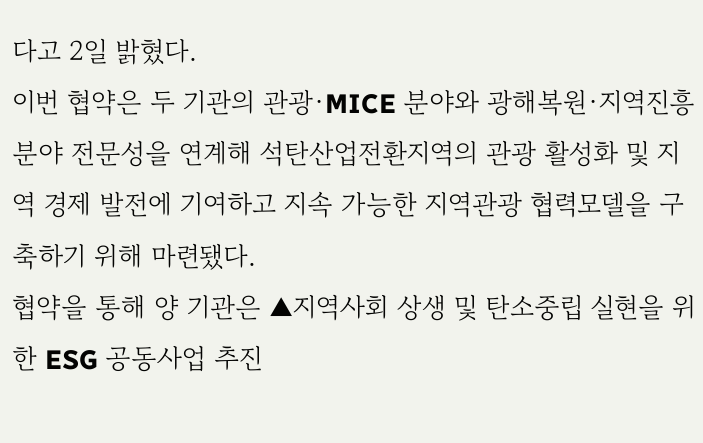다고 2일 밝혔다.
이번 협약은 두 기관의 관광·MICE 분야와 광해복원·지역진흥 분야 전문성을 연계해 석탄산업전환지역의 관광 활성화 및 지역 경제 발전에 기여하고 지속 가능한 지역관광 협력모델을 구축하기 위해 마련됐다.
협약을 통해 양 기관은 ▲지역사회 상생 및 탄소중립 실현을 위한 ESG 공동사업 추진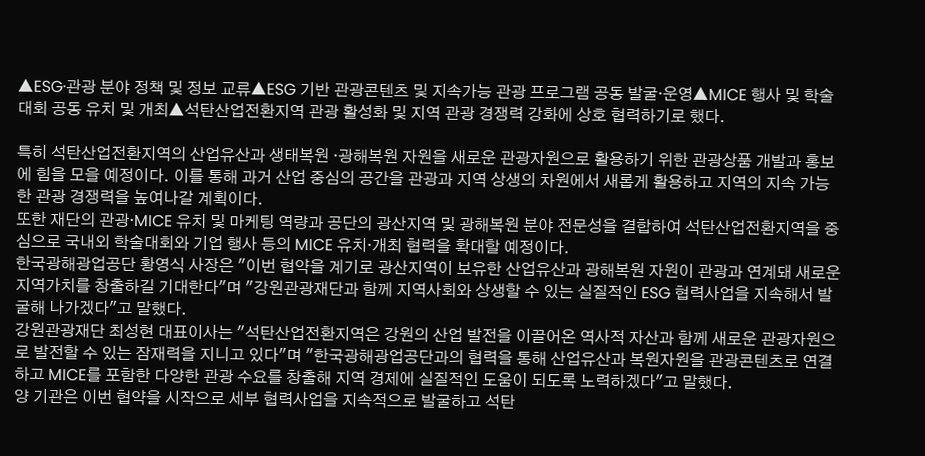▲ESG·관광 분야 정책 및 정보 교류▲ESG 기반 관광콘텐츠 및 지속가능 관광 프로그램 공동 발굴·운영▲MICE 행사 및 학술대회 공동 유치 및 개최▲석탄산업전환지역 관광 활성화 및 지역 관광 경쟁력 강화에 상호 협력하기로 했다.

특히 석탄산업전환지역의 산업유산과 생태복원 ·광해복원 자원을 새로운 관광자원으로 활용하기 위한 관광상품 개발과 홍보에 힘을 모을 예정이다. 이를 통해 과거 산업 중심의 공간을 관광과 지역 상생의 차원에서 새롭게 활용하고 지역의 지속 가능한 관광 경쟁력을 높여나갈 계획이다.
또한 재단의 관광·MICE 유치 및 마케팅 역량과 공단의 광산지역 및 광해복원 분야 전문성을 결합하여 석탄산업전환지역을 중심으로 국내외 학술대회와 기업 행사 등의 MICE 유치·개최 협력을 확대할 예정이다.
한국광해광업공단 황영식 사장은 "이번 협약을 계기로 광산지역이 보유한 산업유산과 광해복원 자원이 관광과 연계돼 새로운 지역가치를 창출하길 기대한다"며 "강원관광재단과 함께 지역사회와 상생할 수 있는 실질적인 ESG 협력사업을 지속해서 발굴해 나가겠다"고 말했다.
강원관광재단 최성현 대표이사는 "석탄산업전환지역은 강원의 산업 발전을 이끌어온 역사적 자산과 함께 새로운 관광자원으로 발전할 수 있는 잠재력을 지니고 있다"며 "한국광해광업공단과의 협력을 통해 산업유산과 복원자원을 관광콘텐츠로 연결하고 MICE를 포함한 다양한 관광 수요를 창출해 지역 경제에 실질적인 도움이 되도록 노력하겠다"고 말했다.
양 기관은 이번 협약을 시작으로 세부 협력사업을 지속적으로 발굴하고 석탄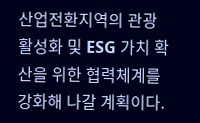산업전환지역의 관광 활성화 및 ESG 가치 확산을 위한 협력체계를 강화해 나갈 계획이다.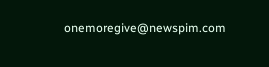onemoregive@newspim.com